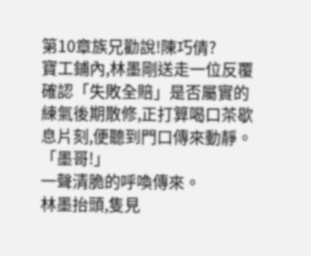第10章族兄勸說!陳巧倩?
寶工鋪內,林墨剛送走一位反覆確認「失敗全賠」是否屬實的練氣後期散修,正打算喝口茶歇息片刻,便聽到門口傳來動靜。
「墨哥!」
一聲清脆的呼喚傳來。
林墨抬頭,隻見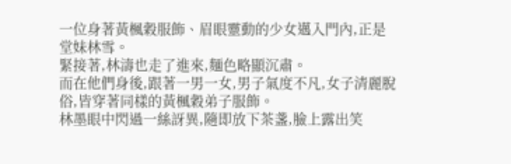一位身著黃楓穀服飾、眉眼靈動的少女邁入門內,正是堂妹林雪。
緊接著,林濤也走了進來,麵色略顯沉肅。
而在他們身後,跟著一男一女,男子氣度不凡,女子清麗脫俗,皆穿著同樣的黃楓穀弟子服飾。
林墨眼中閃過一絲訝異,隨即放下茶盞,臉上露出笑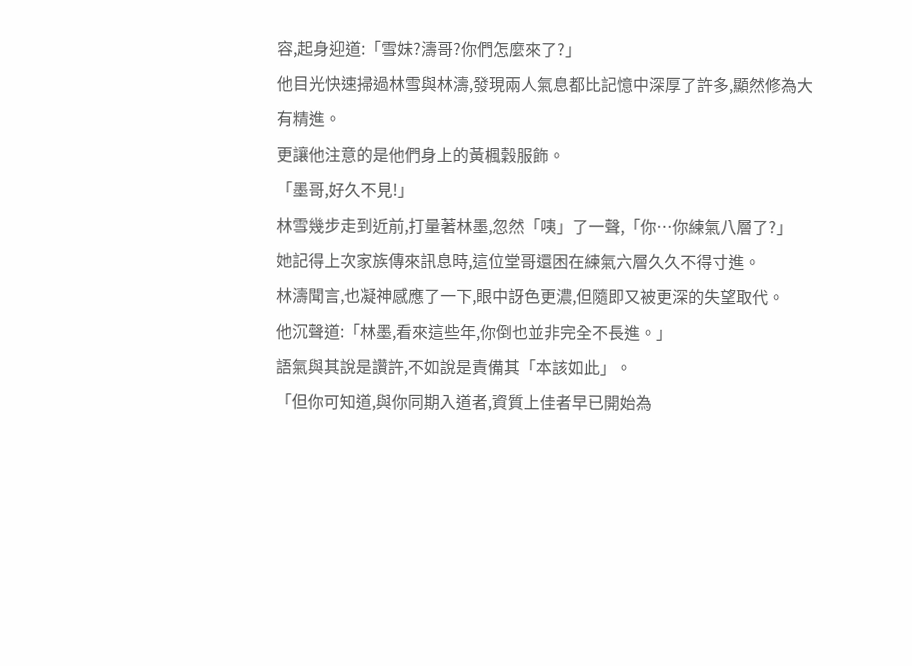容,起身迎道:「雪妹?濤哥?你們怎麼來了?」
他目光快速掃過林雪與林濤,發現兩人氣息都比記憶中深厚了許多,顯然修為大有精進。
更讓他注意的是他們身上的黃楓穀服飾。
「墨哥,好久不見!」
林雪幾步走到近前,打量著林墨,忽然「咦」了一聲,「你…你練氣八層了?」
她記得上次家族傳來訊息時,這位堂哥還困在練氣六層久久不得寸進。
林濤聞言,也凝神感應了一下,眼中訝色更濃,但隨即又被更深的失望取代。
他沉聲道:「林墨,看來這些年,你倒也並非完全不長進。」
語氣與其說是讚許,不如說是責備其「本該如此」。
「但你可知道,與你同期入道者,資質上佳者早已開始為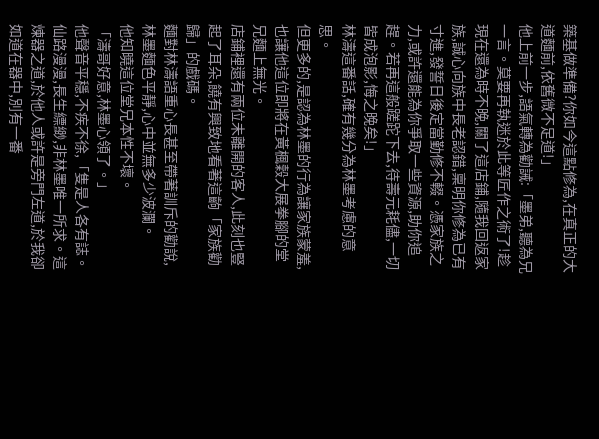築基做準備?你如今這點修為,在真正的大道麵前,依舊微不足道!」
他上前一步,語氣轉為勸誡:「墨弟,聽為兄一言。莫要再執迷於此等匠作之術了!趁現在還為時不晚,關了這店鋪,隨我回返家族,誠心向族中長老認錯,稟明你修為已有寸進,發誓日後定當勤修不輟。憑家族之力,或許還能為你爭取一些資源,助你追趕。若再這般蹉跎下去,待壽元耗儘,一切皆成泡影,悔之晚矣!」
林濤這番話,確有幾分為林墨考慮的意思。
但更多的,是認為林墨的行為讓家族蒙羞,也讓他這位即將在黃楓穀大展拳腳的堂兄麵上無光。
店鋪裡還有兩位未離開的客人,此刻也豎起了耳朵,饒有興致地看著這齣「家族勸歸」的戲碼。
麵對林濤語重心長甚至帶著訓斥的勸說,林墨麵色平靜,心中並無多少波瀾。
他知曉這位堂兄本性不壞。
「濤哥好意,林墨心領了。」
他聲音平穩,不疾不徐,「隻是人各有誌。仙路漫漫,長生縹緲,非林墨唯一所求。這煉器之道,於他人或許是旁門左道,於我卻如道在器中,別有一番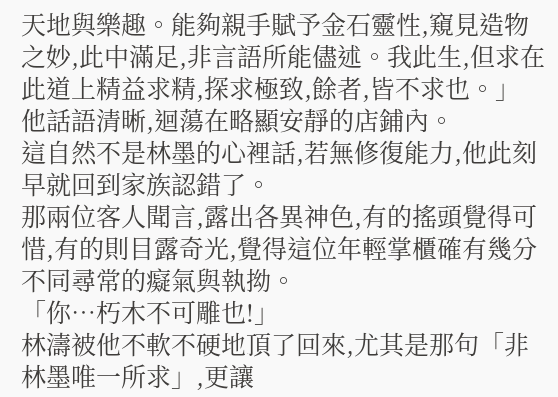天地與樂趣。能夠親手賦予金石靈性,窺見造物之妙,此中滿足,非言語所能儘述。我此生,但求在此道上精益求精,探求極致,餘者,皆不求也。」
他話語清晰,迴蕩在略顯安靜的店鋪內。
這自然不是林墨的心裡話,若無修復能力,他此刻早就回到家族認錯了。
那兩位客人聞言,露出各異神色,有的搖頭覺得可惜,有的則目露奇光,覺得這位年輕掌櫃確有幾分不同尋常的癡氣與執拗。
「你…朽木不可雕也!」
林濤被他不軟不硬地頂了回來,尤其是那句「非林墨唯一所求」,更讓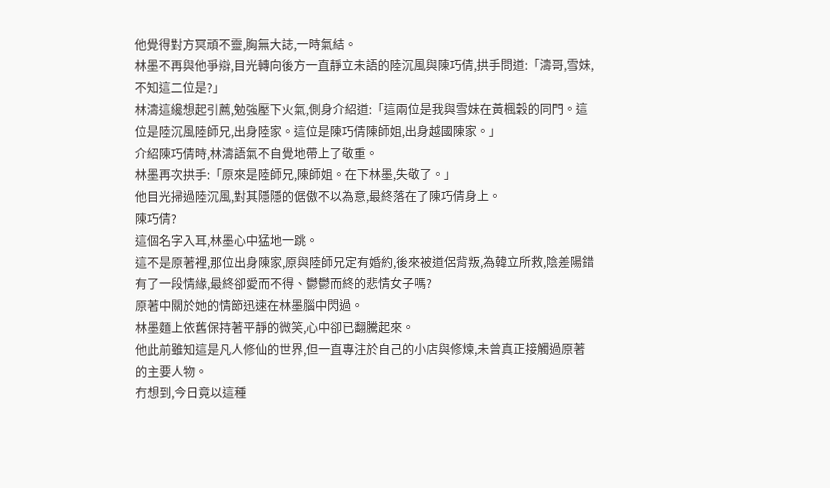他覺得對方冥頑不靈,胸無大誌,一時氣結。
林墨不再與他爭辯,目光轉向後方一直靜立未語的陸沉風與陳巧倩,拱手問道:「濤哥,雪妹,不知這二位是?」
林濤這纔想起引薦,勉強壓下火氣,側身介紹道:「這兩位是我與雪妹在黃楓穀的同門。這位是陸沉風陸師兄,出身陸家。這位是陳巧倩陳師姐,出身越國陳家。」
介紹陳巧倩時,林濤語氣不自覺地帶上了敬重。
林墨再次拱手:「原來是陸師兄,陳師姐。在下林墨,失敬了。」
他目光掃過陸沉風,對其隱隱的倨傲不以為意,最終落在了陳巧倩身上。
陳巧倩?
這個名字入耳,林墨心中猛地一跳。
這不是原著裡,那位出身陳家,原與陸師兄定有婚約,後來被道侶背叛,為韓立所救,陰差陽錯有了一段情緣,最終卻愛而不得、鬱鬱而終的悲情女子嗎?
原著中關於她的情節迅速在林墨腦中閃過。
林墨麵上依舊保持著平靜的微笑,心中卻已翻騰起來。
他此前雖知這是凡人修仙的世界,但一直專注於自己的小店與修煉,未曾真正接觸過原著的主要人物。
冇想到,今日竟以這種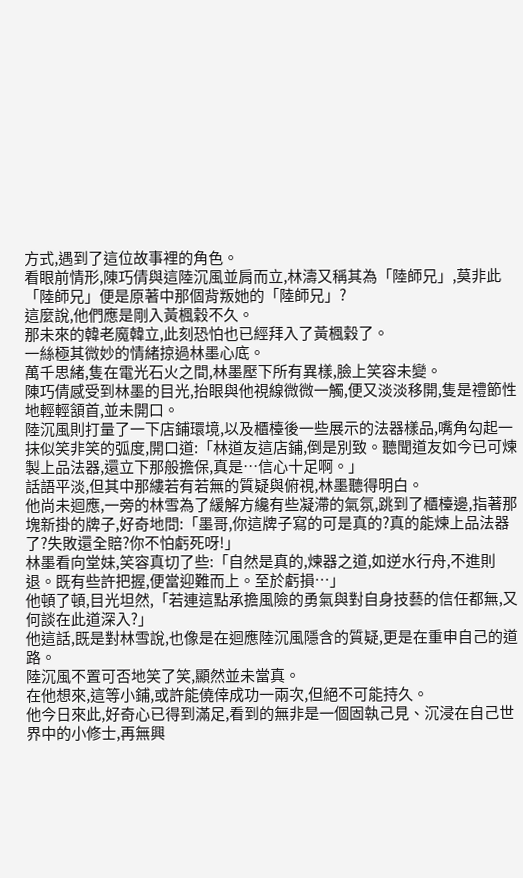方式,遇到了這位故事裡的角色。
看眼前情形,陳巧倩與這陸沉風並肩而立,林濤又稱其為「陸師兄」,莫非此「陸師兄」便是原著中那個背叛她的「陸師兄」?
這麼說,他們應是剛入黃楓穀不久。
那未來的韓老魔韓立,此刻恐怕也已經拜入了黃楓穀了。
一絲極其微妙的情緒掠過林墨心底。
萬千思緒,隻在電光石火之間,林墨壓下所有異樣,臉上笑容未變。
陳巧倩感受到林墨的目光,抬眼與他視線微微一觸,便又淡淡移開,隻是禮節性地輕輕頷首,並未開口。
陸沉風則打量了一下店鋪環境,以及櫃檯後一些展示的法器樣品,嘴角勾起一抹似笑非笑的弧度,開口道:「林道友這店鋪,倒是別致。聽聞道友如今已可煉製上品法器,還立下那般擔保,真是…信心十足啊。」
話語平淡,但其中那縷若有若無的質疑與俯視,林墨聽得明白。
他尚未迴應,一旁的林雪為了緩解方纔有些凝滯的氣氛,跳到了櫃檯邊,指著那塊新掛的牌子,好奇地問:「墨哥,你這牌子寫的可是真的?真的能煉上品法器了?失敗還全賠?你不怕虧死呀!」
林墨看向堂妹,笑容真切了些:「自然是真的,煉器之道,如逆水行舟,不進則退。既有些許把握,便當迎難而上。至於虧損…」
他頓了頓,目光坦然,「若連這點承擔風險的勇氣與對自身技藝的信任都無,又何談在此道深入?」
他這話,既是對林雪說,也像是在迴應陸沉風隱含的質疑,更是在重申自己的道路。
陸沉風不置可否地笑了笑,顯然並未當真。
在他想來,這等小鋪,或許能僥倖成功一兩次,但絕不可能持久。
他今日來此,好奇心已得到滿足,看到的無非是一個固執己見、沉浸在自己世界中的小修士,再無興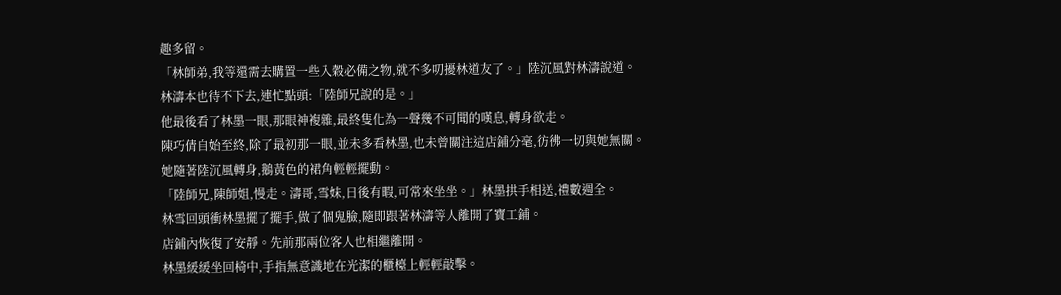趣多留。
「林師弟,我等還需去購置一些入穀必備之物,就不多叨擾林道友了。」陸沉風對林濤說道。
林濤本也待不下去,連忙點頭:「陸師兄說的是。」
他最後看了林墨一眼,那眼神複雜,最終隻化為一聲幾不可聞的嘆息,轉身欲走。
陳巧倩自始至終,除了最初那一眼,並未多看林墨,也未曾關注這店鋪分毫,彷彿一切與她無關。
她隨著陸沉風轉身,鵝黃色的裙角輕輕擺動。
「陸師兄,陳師姐,慢走。濤哥,雪妹,日後有暇,可常來坐坐。」林墨拱手相送,禮數週全。
林雪回頭衝林墨擺了擺手,做了個鬼臉,隨即跟著林濤等人離開了寶工鋪。
店鋪內恢復了安靜。先前那兩位客人也相繼離開。
林墨緩緩坐回椅中,手指無意識地在光潔的櫃檯上輕輕敲擊。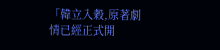「韓立入穀,原著劇情已經正式開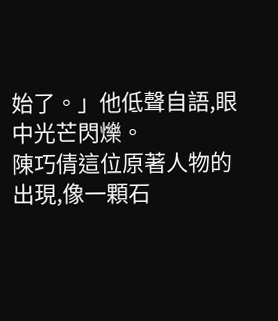始了。」他低聲自語,眼中光芒閃爍。
陳巧倩這位原著人物的出現,像一顆石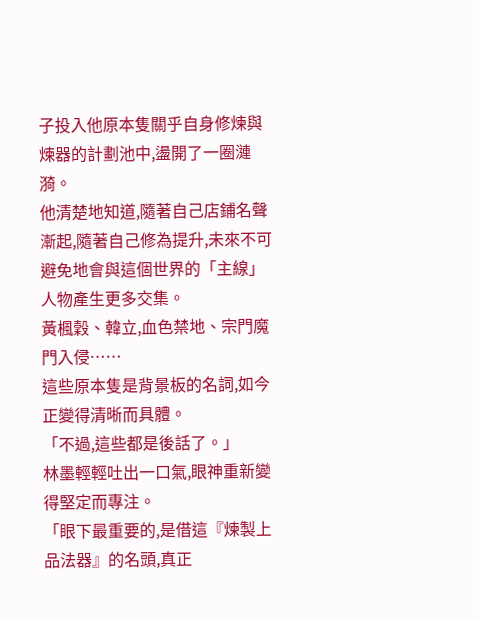子投入他原本隻關乎自身修煉與煉器的計劃池中,盪開了一圈漣漪。
他清楚地知道,隨著自己店鋪名聲漸起,隨著自己修為提升,未來不可避免地會與這個世界的「主線」人物產生更多交集。
黃楓穀、韓立,血色禁地、宗門魔門入侵……
這些原本隻是背景板的名詞,如今正變得清晰而具體。
「不過,這些都是後話了。」
林墨輕輕吐出一口氣,眼神重新變得堅定而專注。
「眼下最重要的,是借這『煉製上品法器』的名頭,真正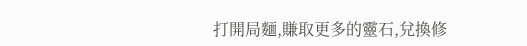打開局麵,賺取更多的靈石,兌換修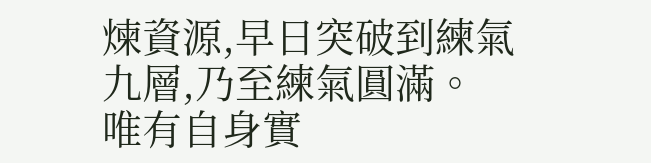煉資源,早日突破到練氣九層,乃至練氣圓滿。
唯有自身實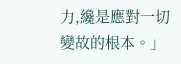力,纔是應對一切變故的根本。」